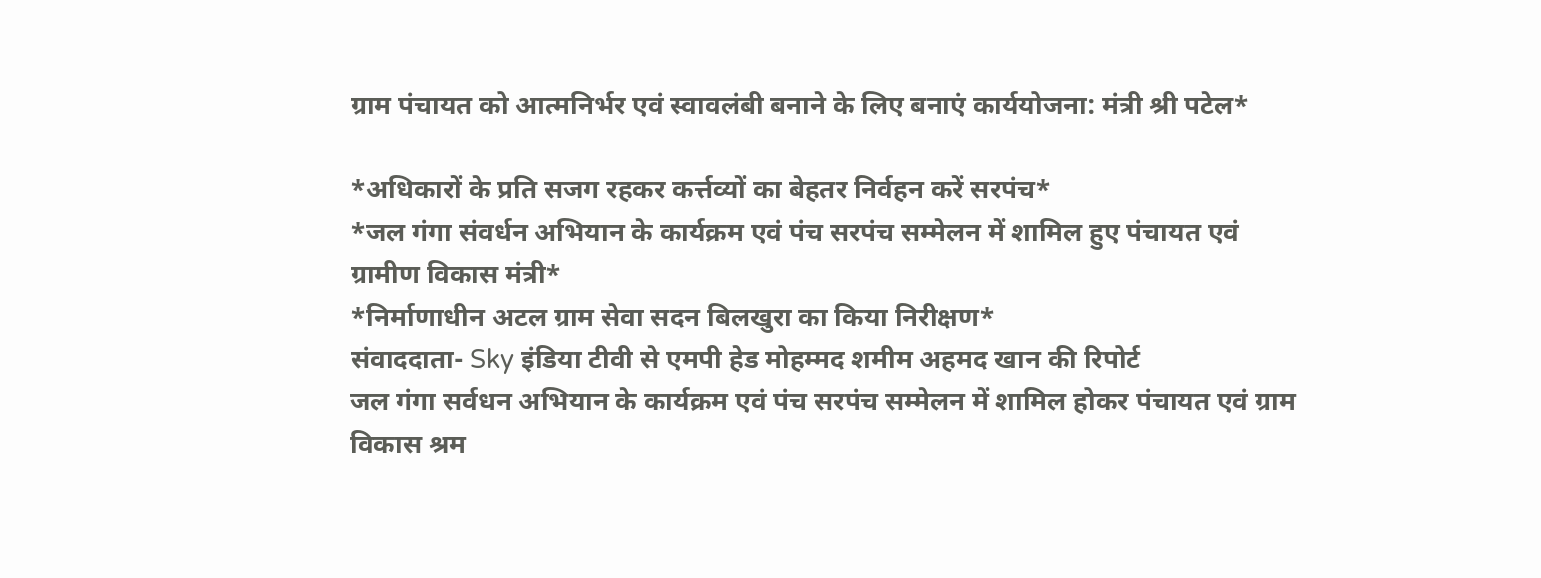ग्राम पंचायत को आत्मनिर्भर एवं स्वावलंबी बनाने के लिए बनाएं कार्ययोजना: मंत्री श्री पटेल*

*अधिकारों के प्रति सजग रहकर कर्त्तव्यों का बेहतर निर्वहन करें सरपंच*
*जल गंगा संवर्धन अभियान के कार्यक्रम एवं पंच सरपंच सम्मेलन में शामिल हुए पंचायत एवं ग्रामीण विकास मंत्री*
*निर्माणाधीन अटल ग्राम सेवा सदन बिलखुरा का किया निरीक्षण*
संवाददाता- Sky इंडिया टीवी से एमपी हेड मोहम्मद शमीम अहमद खान की रिपोर्ट
जल गंगा सर्वधन अभियान के कार्यक्रम एवं पंच सरपंच सम्मेलन में शामिल होकर पंचायत एवं ग्राम विकास श्रम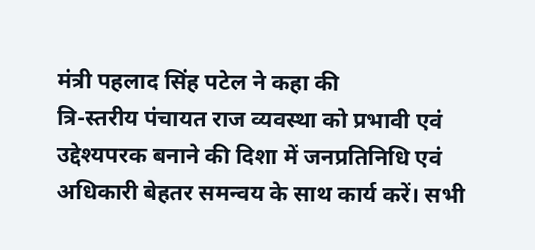मंत्री पहलाद सिंह पटेल ने कहा की
त्रि-स्तरीय पंचायत राज व्यवस्था को प्रभावी एवं उद्देश्यपरक बनाने की दिशा में जनप्रतिनिधि एवं अधिकारी बेहतर समन्वय के साथ कार्य करें। सभी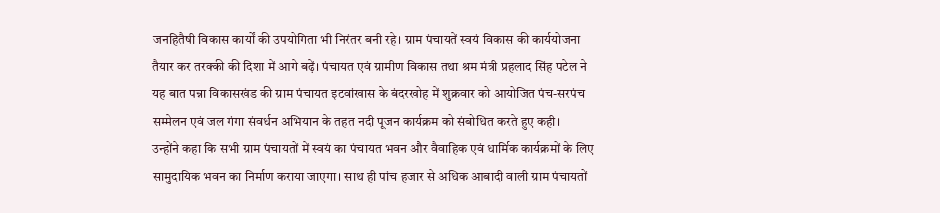जनहितैषी विकास कार्यों की उपयोगिता भी निरंतर बनी रहे। ग्राम पंचायतें स्वयं विकास की कार्ययोजना तैयार कर तरक्की की दिशा में आगे बढ़ें। पंचायत एवं ग्रामीण विकास तथा श्रम मंत्री प्रहलाद सिंह पटेल ने यह बात पन्ना विकासखंड की ग्राम पंचायत इटवांखास के बंदरखोह में शुक्रवार को आयोजित पंच-सरपंच सम्मेलन एवं जल गंगा संवर्धन अभियान के तहत नदी पूजन कार्यक्रम को संबोधित करते हुए कही।
उन्होंने कहा कि सभी ग्राम पंचायतों में स्वयं का पंचायत भवन और वैवाहिक एवं धार्मिक कार्यक्रमों के लिए सामुदायिक भवन का निर्माण कराया जाएगा। साथ ही पांच हजार से अधिक आबादी वाली ग्राम पंचायतों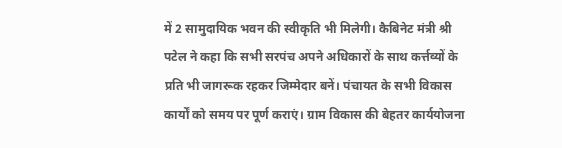में 2 सामुदायिक भवन की स्वीकृति भी मिलेगी। कैबिनेट मंत्री श्री पटेल ने कहा कि सभी सरपंच अपने अधिकारों के साथ कर्त्तव्यों के प्रति भी जागरूक रहकर जिम्मेदार बनें। पंचायत के सभी विकास कार्यों को समय पर पूर्ण कराएं। ग्राम विकास की बेहतर कार्ययोजना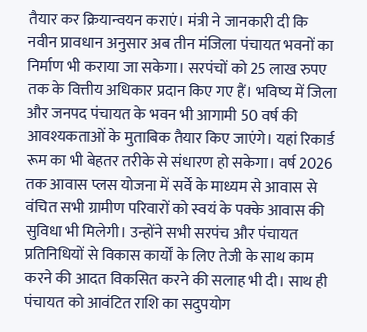तैयार कर क्रियान्वयन कराएं। मंत्री ने जानकारी दी कि नवीन प्रावधान अनुसार अब तीन मंजिला पंचायत भवनों का निर्माण भी कराया जा सकेगा। सरपंचों को 25 लाख रुपए तक के वित्तीय अधिकार प्रदान किए गए हैं। भविष्य में जिला और जनपद पंचायत के भवन भी आगामी 50 वर्ष की आवश्यकताओं के मुताबिक तैयार किए जाएंगे। यहां रिकार्ड रूम का भी बेहतर तरीके से संधारण हो सकेगा। वर्ष 2026 तक आवास प्लस योजना में सर्वे के माध्यम से आवास से वंचित सभी ग्रामीण परिवारों को स्वयं के पक्के आवास की सुविधा भी मिलेगी। उन्होंने सभी सरपंच और पंचायत प्रतिनिधियों से विकास कार्यों के लिए तेजी के साथ काम करने की आदत विकसित करने की सलाह भी दी। साथ ही पंचायत को आवंटित राशि का सदुपयोग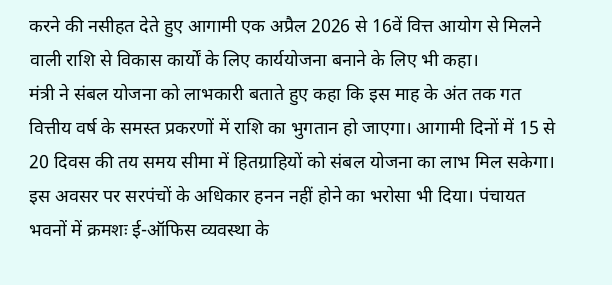करने की नसीहत देते हुए आगामी एक अप्रैल 2026 से 16वें वित्त आयोग से मिलने वाली राशि से विकास कार्यों के लिए कार्ययोजना बनाने के लिए भी कहा।
मंत्री ने संबल योजना को लाभकारी बताते हुए कहा कि इस माह के अंत तक गत वित्तीय वर्ष के समस्त प्रकरणों में राशि का भुगतान हो जाएगा। आगामी दिनों में 15 से 20 दिवस की तय समय सीमा में हितग्राहियों को संबल योजना का लाभ मिल सकेगा। इस अवसर पर सरपंचों के अधिकार हनन नहीं होने का भरोसा भी दिया। पंचायत भवनों में क्रमशः ई-ऑफिस व्यवस्था के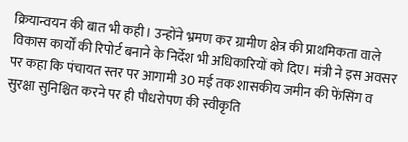क्रियान्वयन की बात भी कही। उन्होंने भ्रमण कर ग्रामीण क्षेत्र की प्राथमिकता वाले विकास कार्यों की रिपोर्ट बनाने के निर्देश भी अधिकारियों को दिए। मंत्री ने इस अवसर पर कहा कि पंचायत स्तर पर आगामी 30 मई तक शासकीय जमीन की फेंसिंग व सुरक्षा सुनिश्चित करने पर ही पौधरोपण की स्वीकृति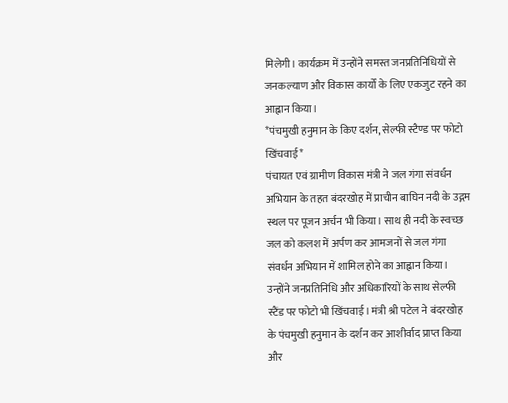मिलेगी। कार्यक्रम में उन्होंने समस्त जनप्रतिनिधियों से जनकल्याण और विकास कार्यों के लिए एकजुट रहने का आह्वान किया।
*पंचमुखी हनुमान के किए दर्शन, सेल्फी स्टैण्ड पर फोटो खिंचवाई*
पंचायत एवं ग्रामीण विकास मंत्री ने जल गंगा संवर्धन अभियान के तहत बंदरखोह में प्राचीन बाघिन नदी के उद्गम स्थल पर पूजन अर्चन भी किया। साथ ही नदी के स्वच्छ जल को कलश में अर्पण कर आमजनों से जल गंगा संवर्धन अभियान में शामिल होने का आह्वान किया। उन्होंने जनप्रतिनिधि और अधिकारियों के साथ सेल्फी स्टैंड पर फोटो भी खिंचवाई। मंत्री श्री पटेल ने बंदरखोह के पंचमुखी हनुमान के दर्शन कर आशीर्वाद प्राप्त किया और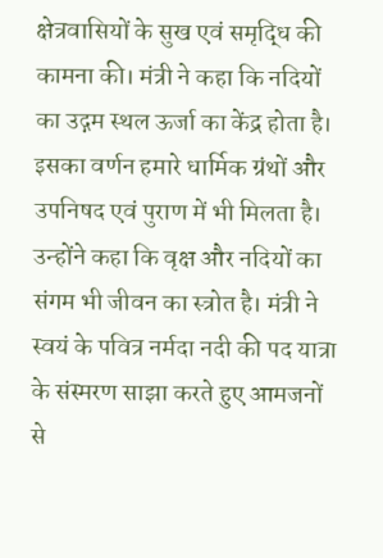क्षेत्रवासियों के सुख एवं समृद्धि की कामना की। मंत्री ने कहा कि नदियों का उद्गम स्थल ऊर्जा का केंद्र होता है। इसका वर्णन हमारे धार्मिक ग्रंथों और उपनिषद एवं पुराण में भी मिलता है। उन्होंने कहा कि वृक्ष और नदियों का संगम भी जीवन का स्त्रोत है। मंत्री ने स्वयं के पवित्र नर्मदा नदी की पद यात्रा के संस्मरण साझा करते हुए आमजनों से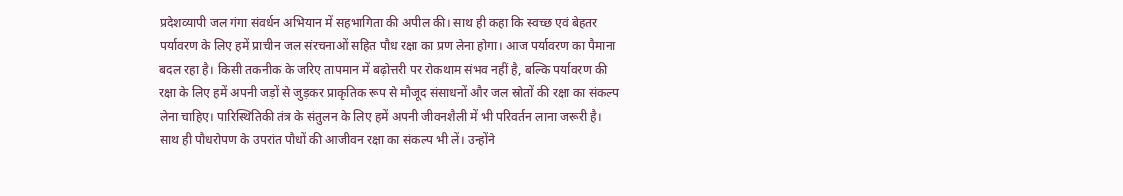प्रदेशव्यापी जल गंगा संवर्धन अभियान में सहभागिता की अपील की। साथ ही कहा कि स्वच्छ एवं बेहतर पर्यावरण के लिए हमें प्राचीन जल संरचनाओं सहित पौध रक्षा का प्रण लेना होगा। आज पर्यावरण का पैमाना बदल रहा है। किसी तकनीक के जरिए तापमान में बढ़ोत्तरी पर रोकथाम संभव नहीं है, बल्कि पर्यावरण की रक्षा के लिए हमें अपनी जड़ों से जुड़कर प्राकृतिक रूप से मौजूद संसाधनों और जल स्रोतों की रक्षा का संकल्प लेना चाहिए। पारिस्थितिकी तंत्र के संतुलन के लिए हमें अपनी जीवनशैली में भी परिवर्तन लाना जरूरी है। साथ ही पौधरोपण के उपरांत पौधों की आजीवन रक्षा का संकल्प भी लें। उन्होंने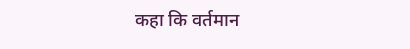कहा कि वर्तमान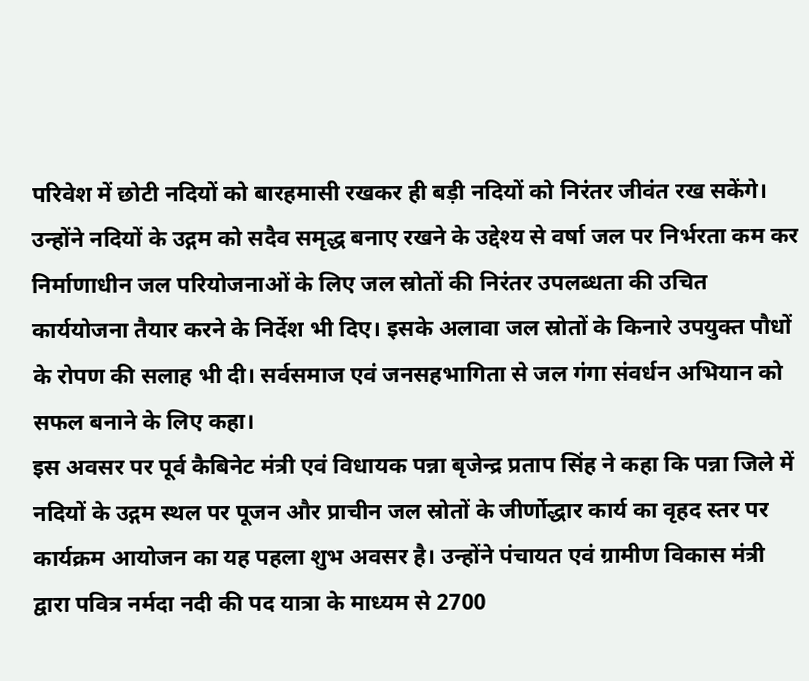परिवेश में छोटी नदियों को बारहमासी रखकर ही बड़ी नदियों को निरंतर जीवंत रख सकेंगे। उन्होंने नदियों के उद्गम को सदैव समृद्ध बनाए रखने के उद्देश्य से वर्षा जल पर निर्भरता कम कर निर्माणाधीन जल परियोजनाओं के लिए जल स्रोतों की निरंतर उपलब्धता की उचित कार्ययोजना तैयार करने के निर्देश भी दिए। इसके अलावा जल स्रोतों के किनारे उपयुक्त पौधों के रोपण की सलाह भी दी। सर्वसमाज एवं जनसहभागिता से जल गंगा संवर्धन अभियान को सफल बनाने के लिए कहा।
इस अवसर पर पूर्व कैबिनेट मंत्री एवं विधायक पन्ना बृजेन्द्र प्रताप सिंह ने कहा कि पन्ना जिले में नदियों के उद्गम स्थल पर पूजन और प्राचीन जल स्रोतों के जीर्णोद्धार कार्य का वृहद स्तर पर कार्यक्रम आयोजन का यह पहला शुभ अवसर है। उन्होंने पंचायत एवं ग्रामीण विकास मंत्री द्वारा पवित्र नर्मदा नदी की पद यात्रा के माध्यम से 2700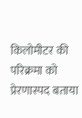किलोमीटर की परिक्रमा को प्रेरणास्पद बताया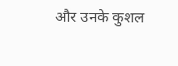और उनके कुशल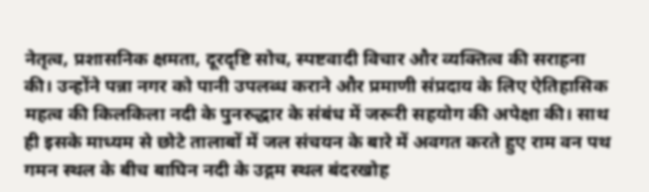नेतृत्व, प्रशासनिक क्षमता, दूरदृष्टि सोच, स्पष्टवादी विचार और व्यक्तित्व की सराहना की। उन्होंने पन्ना नगर को पानी उपलब्ध कराने और प्रमाणी संप्रदाय के लिए ऐतिहासिक महत्व की किलकिला नदी के पुनरुद्धार के संबंध में जरूरी सहयोग की अपेक्षा की। साथ ही इसके माध्यम से छोटे तालाबों में जल संचयन के बारे में अवगत करते हुए राम वन पथ गमन स्थल के बीच बाघिन नदी के उद्गम स्थल बंदरखोह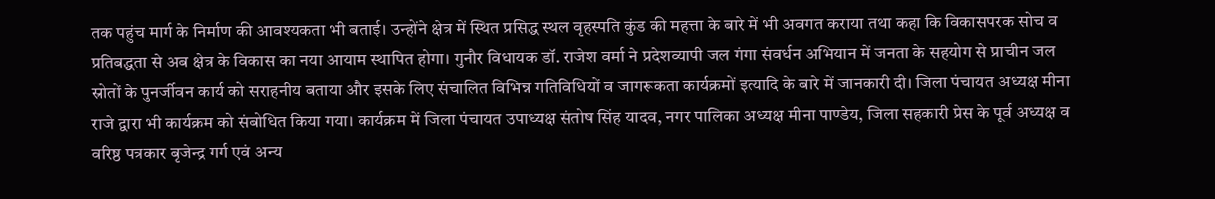तक पहुंच मार्ग के निर्माण की आवश्यकता भी बताई। उन्होंने क्षेत्र में स्थित प्रसिद्ध स्थल वृहस्पति कुंड की महत्ता के बारे में भी अवगत कराया तथा कहा कि विकासपरक सोच व प्रतिबद्धता से अब क्षेत्र के विकास का नया आयाम स्थापित होगा। गुनौर विधायक डॉ. राजेश वर्मा ने प्रदेशव्यापी जल गंगा संवर्धन अभियान में जनता के सहयोग से प्राचीन जल स्रोतों के पुनर्जीवन कार्य को सराहनीय बताया और इसके लिए संचालित विभिन्न गतिविधियों व जागरूकता कार्यक्रमों इत्यादि के बारे में जानकारी दी। जिला पंचायत अध्यक्ष मीना राजे द्वारा भी कार्यक्रम को संबोधित किया गया। कार्यक्रम में जिला पंचायत उपाध्यक्ष संतोष सिंह यादव, नगर पालिका अध्यक्ष मीना पाण्डेय, जिला सहकारी प्रेस के पूर्व अध्यक्ष व वरिष्ठ पत्रकार बृजेन्द्र गर्ग एवं अन्य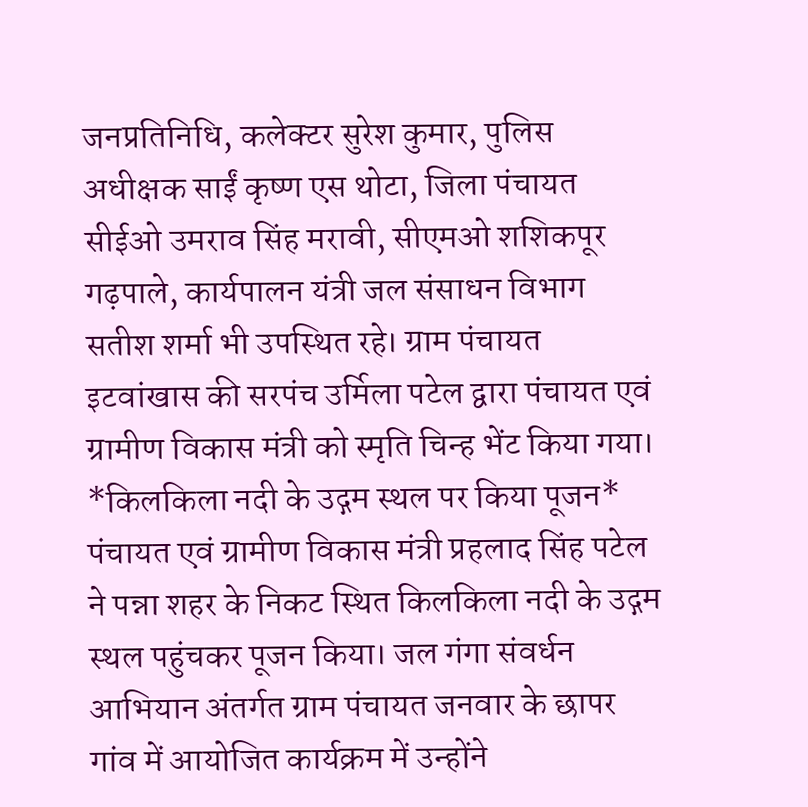जनप्रतिनिधि, कलेक्टर सुरेश कुमार, पुलिस अधीक्षक साईं कृष्ण एस थोटा, जिला पंचायत सीईओ उमराव सिंह मरावी, सीएमओ शशिकपूर गढ़पाले, कार्यपालन यंत्री जल संसाधन विभाग सतीश शर्मा भी उपस्थित रहे। ग्राम पंचायत इटवांखास की सरपंच उर्मिला पटेल द्वारा पंचायत एवं ग्रामीण विकास मंत्री को स्मृति चिन्ह भेंट किया गया।
*किलकिला नदी के उद्गम स्थल पर किया पूजन*
पंचायत एवं ग्रामीण विकास मंत्री प्रहलाद सिंह पटेल ने पन्ना शहर के निकट स्थित किलकिला नदी के उद्गम स्थल पहुंचकर पूजन किया। जल गंगा संवर्धन आभियान अंतर्गत ग्राम पंचायत जनवार के छापर गांव में आयोजित कार्यक्रम में उन्होंने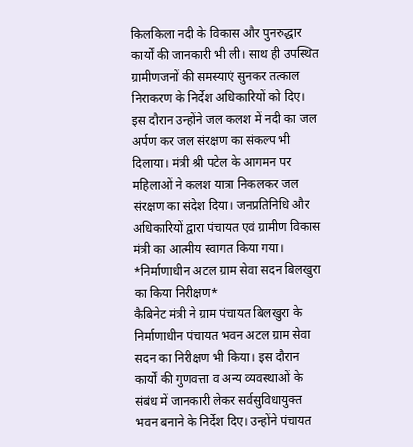किलकिला नदी के विकास और पुनरुद्धार कार्यों की जानकारी भी ली। साथ ही उपस्थित ग्रामीणजनों की समस्याएं सुनकर तत्काल निराकरण के निर्देश अधिकारियों को दिए। इस दौरान उन्होंने जल कलश में नदी का जल अर्पण कर जल संरक्षण का संकल्प भी दिलाया। मंत्री श्री पटेल के आगमन पर महिलाओं ने कलश यात्रा निकलकर जल संरक्षण का संदेश दिया। जनप्रतिनिधि और अधिकारियों द्वारा पंचायत एवं ग्रामीण विकास मंत्री का आत्मीय स्वागत किया गया।
*निर्माणाधीन अटल ग्राम सेवा सदन बिलखुरा का किया निरीक्षण*
कैबिनेट मंत्री ने ग्राम पंचायत बिलखुरा के निर्माणाधीन पंचायत भवन अटल ग्राम सेवा सदन का निरीक्षण भी किया। इस दौरान कार्यों की गुणवत्ता व अन्य व्यवस्थाओं के संबंध में जानकारी लेकर सर्वसुविधायुक्त भवन बनाने के निर्देश दिए। उन्होंने पंचायत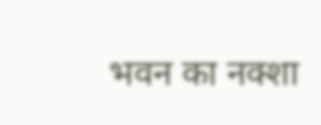भवन का नक्शा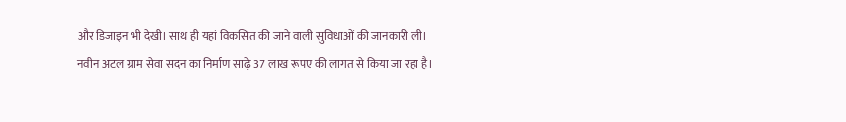और डिजाइन भी देखी। साथ ही यहां विकसित की जाने वाली सुविधाओं की जानकारी ली। नवीन अटल ग्राम सेवा सदन का निर्माण साढ़े 37 लाख रूपए की लागत से किया जा रहा है।